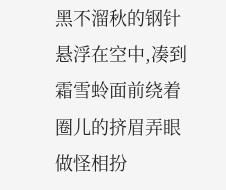黑不溜秋的钢针悬浮在空中,凑到霜雪蛉面前绕着圈儿的挤眉弄眼做怪相扮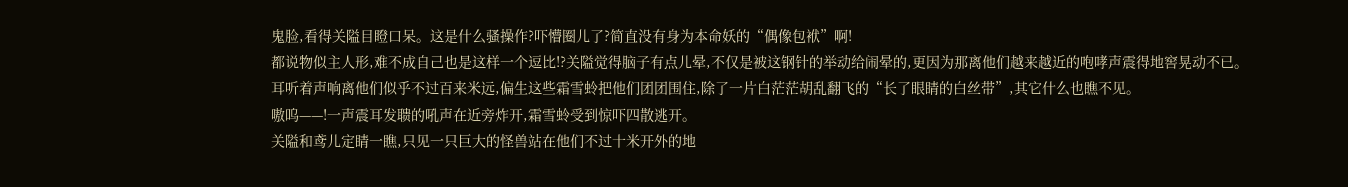鬼脸,看得关隘目瞪口呆。这是什么骚操作?吓懵圈儿了?简直没有身为本命妖的“偶像包袱”啊!
都说物似主人形,难不成自己也是这样一个逗比!?关隘觉得脑子有点儿晕,不仅是被这钢针的举动给闹晕的,更因为那离他们越来越近的咆哮声震得地窖晃动不已。
耳听着声响离他们似乎不过百来米远,偏生这些霜雪蛉把他们团团围住,除了一片白茫茫胡乱翻飞的“长了眼睛的白丝带”,其它什么也瞧不见。
嗷呜——!一声震耳发聩的吼声在近旁炸开,霜雪蛉受到惊吓四散逃开。
关隘和鸢儿定睛一瞧,只见一只巨大的怪兽站在他们不过十米开外的地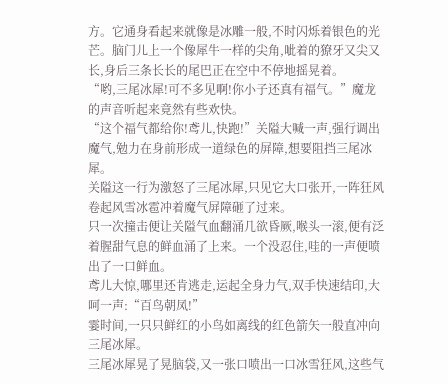方。它通身看起来就像是冰雕一般,不时闪烁着银色的光芒。脑门儿上一个像犀牛一样的尖角,呲着的獠牙又尖又长,身后三条长长的尾巴正在空中不停地摇晃着。
“哟,三尾冰犀!可不多见啊!你小子还真有福气。”魔龙的声音听起来竟然有些欢快。
“这个福气都给你!鸢儿,快跑!”关隘大喊一声,强行调出魔气,勉力在身前形成一道绿色的屏障,想要阻挡三尾冰犀。
关隘这一行为激怒了三尾冰犀,只见它大口张开,一阵狂风卷起风雪冰雹冲着魔气屏障砸了过来。
只一次撞击便让关隘气血翻涌几欲昏厥,喉头一滚,便有泛着腥甜气息的鲜血涌了上来。一个没忍住,哇的一声便喷出了一口鲜血。
鸢儿大惊,哪里还肯逃走,运起全身力气,双手快速结印,大呵一声:“百鸟朝凤!”
霎时间,一只只鲜红的小鸟如离线的红色箭矢一般直冲向三尾冰犀。
三尾冰犀晃了晃脑袋,又一张口喷出一口冰雪狂风,这些气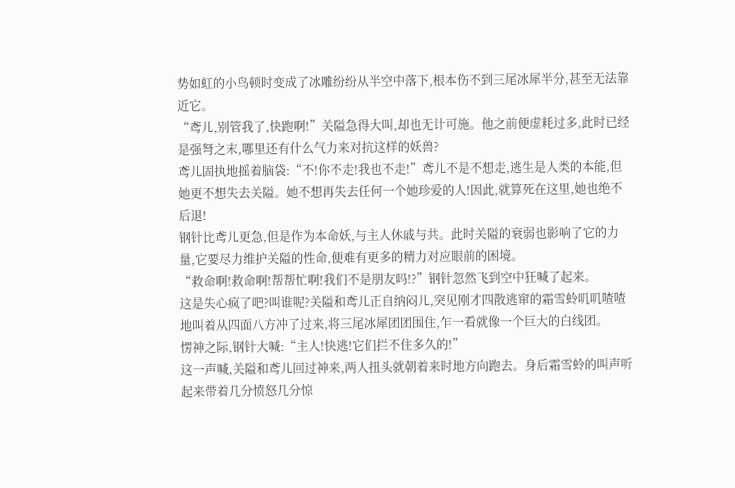势如虹的小鸟顿时变成了冰雕纷纷从半空中落下,根本伤不到三尾冰犀半分,甚至无法靠近它。
“鸢儿,别管我了,快跑啊!”关隘急得大叫,却也无计可施。他之前便虚耗过多,此时已经是强弩之末,哪里还有什么气力来对抗这样的妖兽?
鸢儿固执地摇着脑袋:“不!你不走!我也不走!”鸢儿不是不想走,逃生是人类的本能,但她更不想失去关隘。她不想再失去任何一个她珍爱的人!因此,就算死在这里,她也绝不后退!
钢针比鸢儿更急,但是作为本命妖,与主人休戚与共。此时关隘的衰弱也影响了它的力量,它要尽力维护关隘的性命,便难有更多的精力对应眼前的困境。
“救命啊!救命啊!帮帮忙啊!我们不是朋友吗!?”钢针忽然飞到空中狂喊了起来。
这是失心疯了吧?叫谁呢?关隘和鸢儿正自纳闷儿,突见刚才四散逃窜的霜雪蛉叽叽喳喳地叫着从四面八方冲了过来,将三尾冰犀团团围住,乍一看就像一个巨大的白线团。
愣神之际,钢针大喊:“主人!快逃!它们拦不住多久的!”
这一声喊,关隘和鸢儿回过神来,两人扭头就朝着来时地方向跑去。身后霜雪蛉的叫声听起来带着几分愤怒几分惊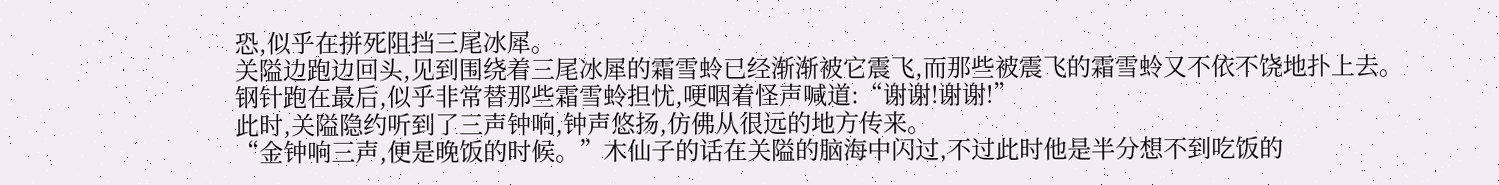恐,似乎在拼死阻挡三尾冰犀。
关隘边跑边回头,见到围绕着三尾冰犀的霜雪蛉已经渐渐被它震飞,而那些被震飞的霜雪蛉又不依不饶地扑上去。
钢针跑在最后,似乎非常替那些霜雪蛉担忧,哽咽着怪声喊道:“谢谢!谢谢!”
此时,关隘隐约听到了三声钟响,钟声悠扬,仿佛从很远的地方传来。
“金钟响三声,便是晚饭的时候。”木仙子的话在关隘的脑海中闪过,不过此时他是半分想不到吃饭的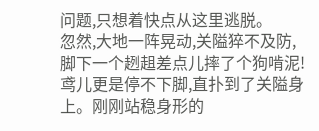问题,只想着快点从这里逃脱。
忽然,大地一阵晃动,关隘猝不及防,脚下一个趔趄差点儿摔了个狗啃泥!鸢儿更是停不下脚,直扑到了关隘身上。刚刚站稳身形的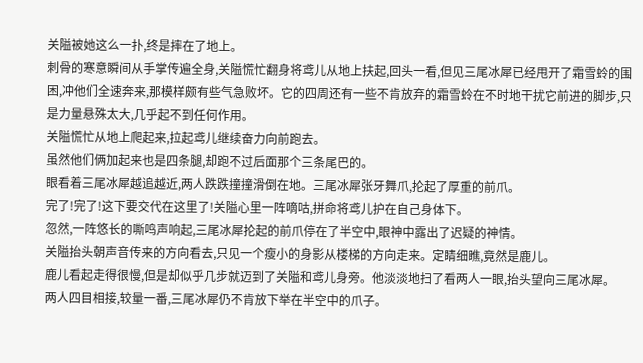关隘被她这么一扑,终是摔在了地上。
刺骨的寒意瞬间从手掌传遍全身,关隘慌忙翻身将鸢儿从地上扶起,回头一看,但见三尾冰犀已经甩开了霜雪蛉的围困,冲他们全速奔来,那模样颇有些气急败坏。它的四周还有一些不肯放弃的霜雪蛉在不时地干扰它前进的脚步,只是力量悬殊太大,几乎起不到任何作用。
关隘慌忙从地上爬起来,拉起鸢儿继续奋力向前跑去。
虽然他们俩加起来也是四条腿,却跑不过后面那个三条尾巴的。
眼看着三尾冰犀越追越近,两人跌跌撞撞滑倒在地。三尾冰犀张牙舞爪,抡起了厚重的前爪。
完了!完了!这下要交代在这里了!关隘心里一阵嘀咕,拼命将鸢儿护在自己身体下。
忽然,一阵悠长的嘶鸣声响起,三尾冰犀抡起的前爪停在了半空中,眼神中露出了迟疑的神情。
关隘抬头朝声音传来的方向看去,只见一个瘦小的身影从楼梯的方向走来。定睛细瞧,竟然是鹿儿。
鹿儿看起走得很慢,但是却似乎几步就迈到了关隘和鸢儿身旁。他淡淡地扫了看两人一眼,抬头望向三尾冰犀。
两人四目相接,较量一番,三尾冰犀仍不肯放下举在半空中的爪子。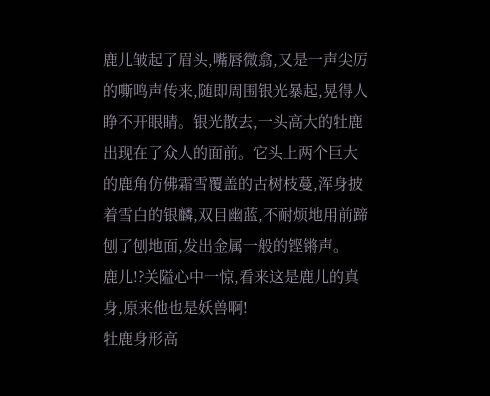鹿儿皱起了眉头,嘴唇微翕,又是一声尖厉的嘶鸣声传来,随即周围银光暴起,晃得人睁不开眼睛。银光散去,一头高大的牡鹿出现在了众人的面前。它头上两个巨大的鹿角仿佛霜雪覆盖的古树枝蔓,浑身披着雪白的银麟,双目幽蓝,不耐烦地用前蹄刨了刨地面,发出金属一般的铿锵声。
鹿儿!?关隘心中一惊,看来这是鹿儿的真身,原来他也是妖兽啊!
牡鹿身形高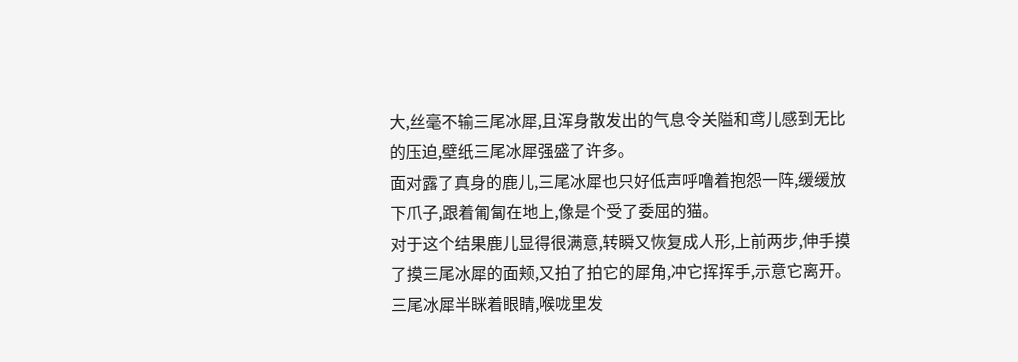大,丝毫不输三尾冰犀,且浑身散发出的气息令关隘和鸢儿感到无比的压迫,壁纸三尾冰犀强盛了许多。
面对露了真身的鹿儿,三尾冰犀也只好低声呼噜着抱怨一阵,缓缓放下爪子,跟着匍匐在地上,像是个受了委屈的猫。
对于这个结果鹿儿显得很满意,转瞬又恢复成人形,上前两步,伸手摸了摸三尾冰犀的面颊,又拍了拍它的犀角,冲它挥挥手,示意它离开。
三尾冰犀半眯着眼睛,喉咙里发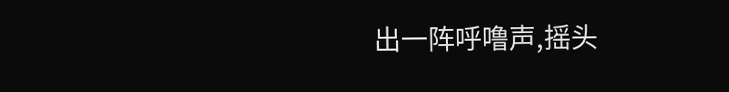出一阵呼噜声,摇头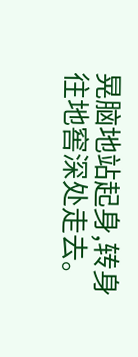晃脑地站起身,转身往地窖深处走去。